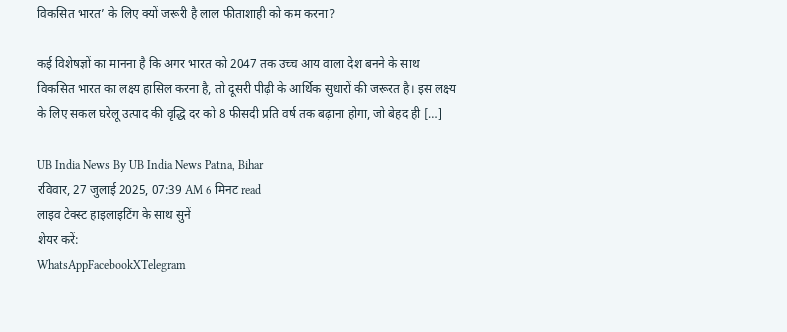विकसित भारत’ के लिए क्यों जरूरी है लाल फीताशाही को कम करना?

कई विशेषज्ञों का मानना है कि अगर भारत को 2047 तक उच्च आय वाला देश बनने के साथ विकसित भारत का लक्ष्य हासिल करना है, तो दूसरी पीढ़ी के आर्थिक सुधारों की जरूरत है। इस लक्ष्य के लिए सकल घरेलू उत्पाद की वृद्धि दर को 8 फीसदी प्रति वर्ष तक बढ़ाना होगा, जो बेहद ही […]

UB India News By UB India News Patna, Bihar
रविवार, 27 जुलाई 2025, 07:39 AM 6 मिनट read
लाइव टेक्स्ट हाइलाइटिंग के साथ सुनें
शेयर करें:
WhatsAppFacebookXTelegram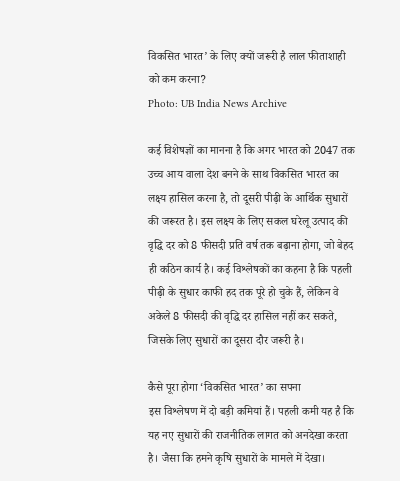विकसित भारत’ के लिए क्यों जरूरी है लाल फीताशाही को कम करना?
Photo: UB India News Archive

कई विशेषज्ञों का मानना है कि अगर भारत को 2047 तक उच्च आय वाला देश बनने के साथ विकसित भारत का लक्ष्य हासिल करना है, तो दूसरी पीढ़ी के आर्थिक सुधारों की जरूरत है। इस लक्ष्य के लिए सकल घरेलू उत्पाद की वृद्धि दर को 8 फीसदी प्रति वर्ष तक बढ़ाना होगा, जो बेहद ही कठिन कार्य है। कई विश्लेषकों का कहना है कि पहली पीढ़ी के सुधार काफी हद तक पूरे हो चुके हैं, लेकिन वे अकेले 8 फीसदी की वृद्धि दर हासिल नहीं कर सकते, जिसके लिए सुधारों का दूसरा दौर जरूरी है।

कैसे पूरा होगा ‘विकसित भारत’ का सपना
इस विश्लेषण में दो बड़ी कमियां हैं। पहली कमी यह है कि यह नए सुधारों की राजनीतिक लागत को अनदेखा करता है। जैसा कि हमने कृषि सुधारों के मामले में देखा।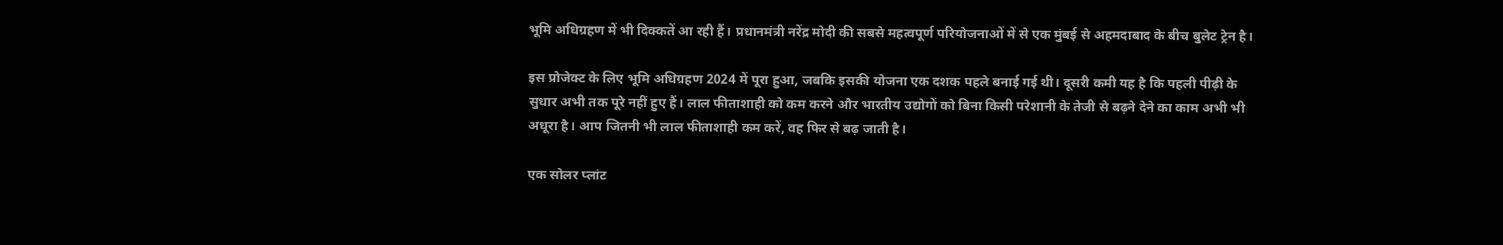भूमि अधिग्रहण में भी दिक्कतें आ रही हैं। प्रधानमंत्री नरेंद्र मोदी की सबसे महत्वपूर्ण परियोजनाओं में से एक मुंबई से अहमदाबाद के बीच बुलेट ट्रेन है।

इस प्रोजेक्ट के लिए भूमि अधिग्रहण 2024 में पूरा हुआ, जबकि इसकी योजना एक दशक पहले बनाई गई थी। दूसरी कमी यह है कि पहली पीढ़ी के सुधार अभी तक पूरे नहीं हुए हैं। लाल फीताशाही को कम करने और भारतीय उद्योगों को बिना किसी परेशानी के तेजी से बढ़ने देने का काम अभी भी अधूरा है। आप जितनी भी लाल फीताशाही कम करें, वह फिर से बढ़ जाती है।

एक सोलर प्लांट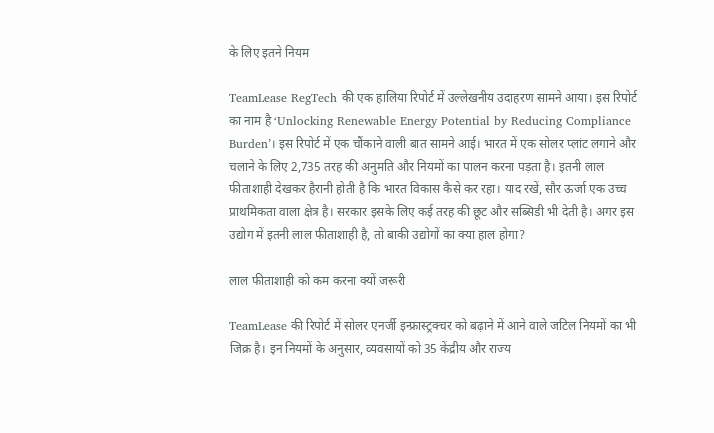के लिए इतने नियम

TeamLease RegTech की एक हालिया रिपोर्ट में उल्लेखनीय उदाहरण सामने आया। इस रिपोर्ट का नाम है ‘Unlocking Renewable Energy Potential by Reducing Compliance Burden’। इस रिपोर्ट में एक चौंकाने वाली बात सामने आई। भारत में एक सोलर प्लांट लगाने और चलाने के लिए 2,735 तरह की अनुमति और नियमों का पालन करना पड़ता है। इतनी लाल फीताशाही देखकर हैरानी होती है कि भारत विकास कैसे कर रहा। याद रखें, सौर ऊर्जा एक उच्च प्राथमिकता वाला क्षेत्र है। सरकार इसके लिए कई तरह की छूट और सब्सिडी भी देती है। अगर इस उद्योग में इतनी लाल फीताशाही है, तो बाकी उद्योगों का क्या हाल होगा?

लाल फीताशाही को कम करना क्यों जरूरी

TeamLease की रिपोर्ट में सोलर एनर्जी इन्फ्रास्ट्रक्चर को बढ़ाने में आने वाले जटिल नियमों का भी जिक्र है। इन नियमों के अनुसार, व्यवसायों को 35 केंद्रीय और राज्य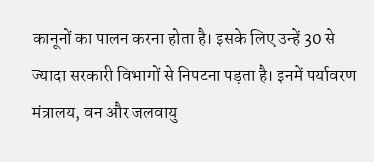कानूनों का पालन करना होता है। इसके लिए उन्हें 30 से ज्यादा सरकारी विभागों से निपटना पड़ता है। इनमें पर्यावरण मंत्रालय, वन और जलवायु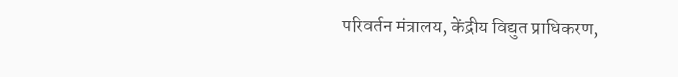परिवर्तन मंत्रालय, केंद्रीय विद्युत प्राधिकरण,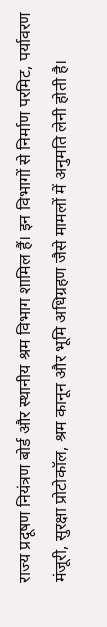राज्य प्रदूषण नियंत्रण बोर्ड और स्थानीय श्रम विभाग शामिल हैं। इन विभागों से निर्माण परमिट, पर्यावरण मंजूरी, सुरक्षा प्रोटोकॉल, श्रम कानून और भूमि अधिग्रहण जैसे मामलों में अनुमति लेनी होती है।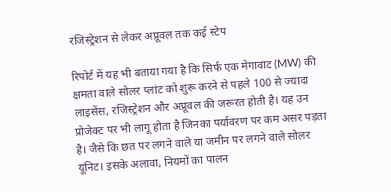रजिस्ट्रेशन से लेकर अप्रूवल तक कई स्टेप

रिपोर्ट में यह भी बताया गया है कि सिर्फ एक मेगावाट (MW) की क्षमता वाले सोलर प्लांट को शुरू करने से पहले 100 से ज्यादा लाइसेंस, रजिस्ट्रेशन और अप्रूवल की जरूरत होती है। यह उन प्रोजेक्ट पर भी लागू होता है जिनका पर्यावरण पर कम असर पड़ता है। जैसे कि छत पर लगने वाले या जमीन पर लगने वाले सोलर यूनिट। इसके अलावा, नियमों का पालन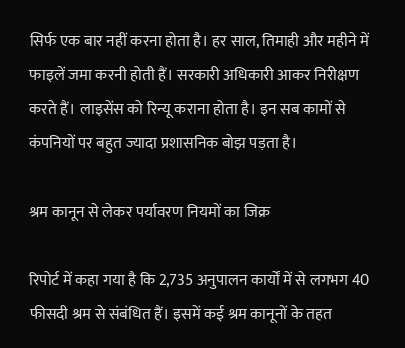सिर्फ एक बार नहीं करना होता है। हर साल, तिमाही और महीने में फाइलें जमा करनी होती हैं। सरकारी अधिकारी आकर निरीक्षण करते हैं। लाइसेंस को रिन्यू कराना होता है। इन सब कामों से कंपनियों पर बहुत ज्यादा प्रशासनिक बोझ पड़ता है।

श्रम कानून से लेकर पर्यावरण नियमों का जिक्र

रिपोर्ट में कहा गया है कि 2,735 अनुपालन कार्यों में से लगभग 40 फीसदी श्रम से संबंधित हैं। इसमें कई श्रम कानूनों के तहत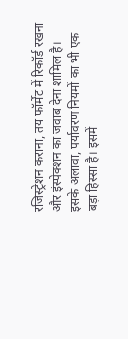रजिस्ट्रेशन कराना, तय फॉर्मेट में रिकॉर्ड रखना और इंस्पेक्शन का जवाब देना शामिल है। इसके अलावा, पर्यावरण नियमों का भी एक बड़ा हिस्सा है। इसमें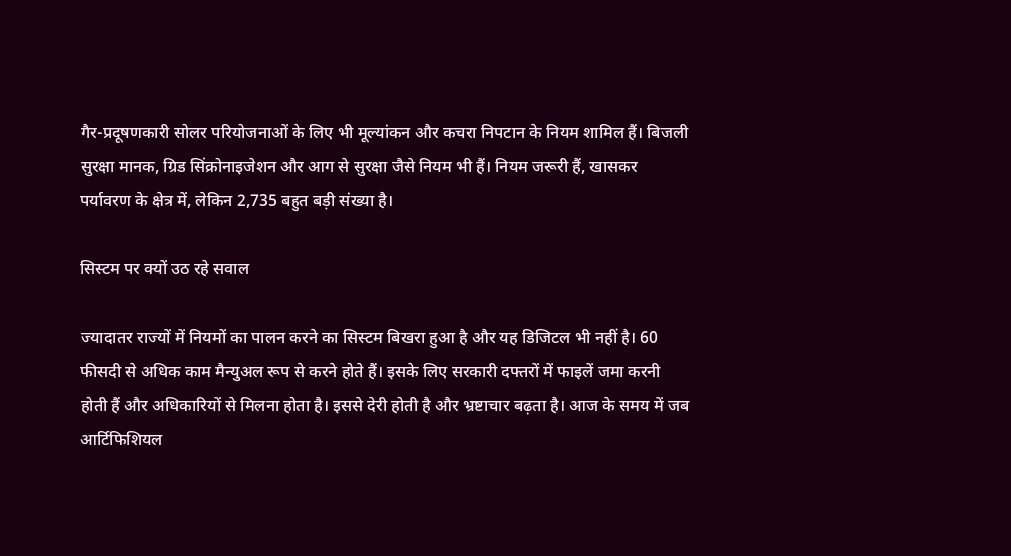गैर-प्रदूषणकारी सोलर परियोजनाओं के लिए भी मूल्यांकन और कचरा निपटान के नियम शामिल हैं। बिजली सुरक्षा मानक, ग्रिड सिंक्रोनाइजेशन और आग से सुरक्षा जैसे नियम भी हैं। नियम जरूरी हैं, खासकर पर्यावरण के क्षेत्र में, लेकिन 2,735 बहुत बड़ी संख्या है।

सिस्टम पर क्यों उठ रहे सवाल

ज्यादातर राज्यों में नियमों का पालन करने का सिस्टम बिखरा हुआ है और यह डिजिटल भी नहीं है। 60 फीसदी से अधिक काम मैन्युअल रूप से करने होते हैं। इसके लिए सरकारी दफ्तरों में फाइलें जमा करनी होती हैं और अधिकारियों से मिलना होता है। इससे देरी होती है और भ्रष्टाचार बढ़ता है। आज के समय में जब आर्टिफिशियल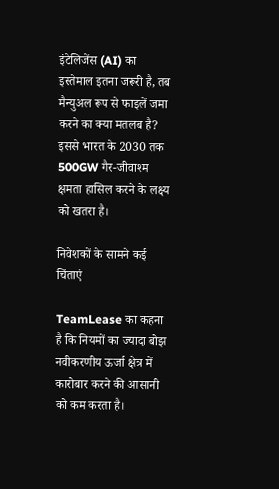इंटेलिजेंस (AI) का इस्तेमाल इतना जरूरी है, तब मैन्युअल रूप से फाइलें जमा करने का क्या मतलब है? इससे भारत के 2030 तक 500GW गैर-जीवाश्म क्षमता हासिल करने के लक्ष्य को खतरा है।

निवेशकों के सामने कई चिंताएं

TeamLease का कहना है कि नियमों का ज्यादा बोझ नवीकरणीय ऊर्जा क्षेत्र में कारोबार करने की आसानी को कम करता है।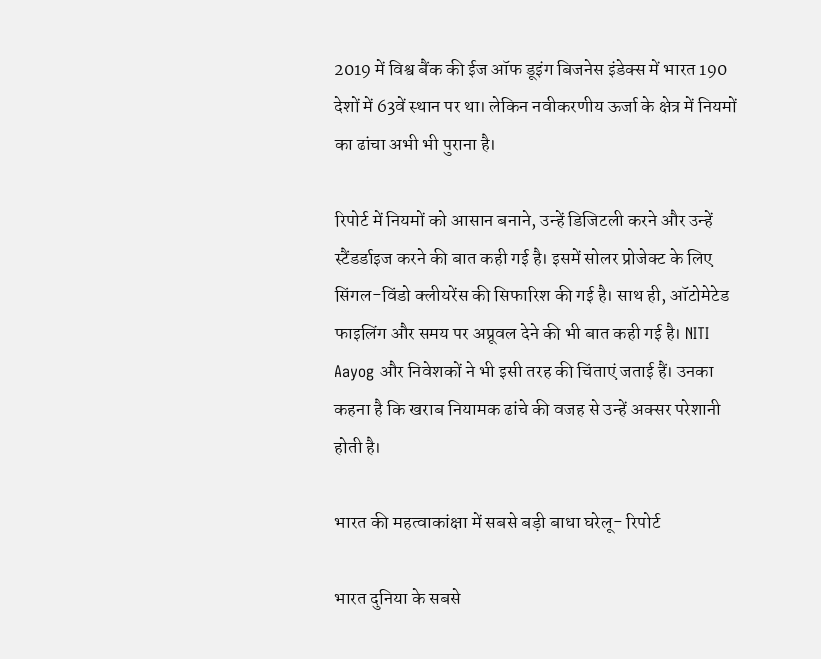2019 में विश्व बैंक की ईज ऑफ डूइंग बिजनेस इंडेक्स में भारत 190 देशों में 63वें स्थान पर था। लेकिन नवीकरणीय ऊर्जा के क्षेत्र में नियमों का ढांचा अभी भी पुराना है।

रिपोर्ट में नियमों को आसान बनाने, उन्हें डिजिटली करने और उन्हें स्टैंडर्डाइज करने की बात कही गई है। इसमें सोलर प्रोजेक्ट के लिए सिंगल-विंडो क्लीयरेंस की सिफारिश की गई है। साथ ही, ऑटोमेटेड फाइलिंग और समय पर अप्रूवल देने की भी बात कही गई है। NITI Aayog और निवेशकों ने भी इसी तरह की चिंताएं जताई हैं। उनका कहना है कि खराब नियामक ढांचे की वजह से उन्हें अक्सर परेशानी होती है।

भारत की महत्वाकांक्षा में सबसे बड़ी बाधा घरेलू- रिपोर्ट

भारत दुनिया के सबसे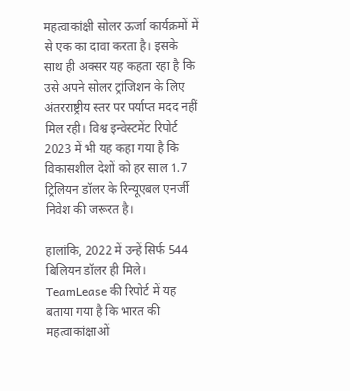महत्वाकांक्षी सोलर ऊर्जा कार्यक्रमों में से एक का दावा करता है। इसके साथ ही अक्सर यह कहता रहा है कि उसे अपने सोलर ट्रांजिशन के लिए अंतरराष्ट्रीय स्तर पर पर्याप्त मदद नहीं मिल रही। विश्व इन्वेस्टमेंट रिपोर्ट 2023 में भी यह कहा गया है कि विकासशील देशों को हर साल 1.7 ट्रिलियन डॉलर के रिन्यूएबल एनर्जी निवेश की जरूरत है।

हालांकि, 2022 में उन्हें सिर्फ 544 बिलियन डॉलर ही मिले। TeamLease की रिपोर्ट में यह बताया गया है कि भारत की महत्वाकांक्षाओं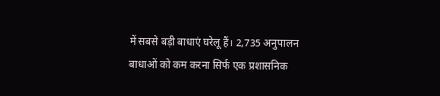में सबसे बड़ी बाधाएं घरेलू हैं। 2,735 अनुपालन बाधाओं को कम करना सिर्फ एक प्रशासनिक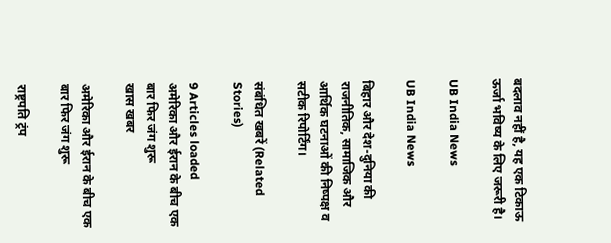बदलाव नहीं है, यह एक टिकाऊ ऊर्जा भविष्य के लिए जरूरी है।

UB India News

UB India News

बिहार और देश-दुनिया की राजनीतिक, सामाजिक और आर्थिक घटनाओं की निष्पक्ष व सटीक रिपोर्टिंग।

संबंधित खबरें (Related Stories)

9 Articles loaded
अमेरिका और ईरान के बीच एक बार फिर जंग शुरू
खास खबर

अमेरिका और ईरान के बीच एक बार फिर जंग शुरू

राष्ट्रपति ट्रंप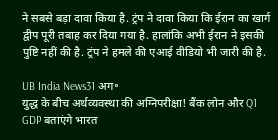ने सबसे बड़ा दावा किया है. ट्रंप ने दावा किया कि ईरान का खार्ग द्वीप पूरी तबाह कर दिया गया है. हालांकि अभी ईरान ने इसकी पुष्टि नहीं की है. ट्रंप ने हमले की एआई वीडियो भी जारी की है.

UB India News31 अग॰
युद्ध के बीच अर्थव्यवस्था की अग्निपरीक्षा! बैंक लोन और Q1 GDP बताएंगे भारत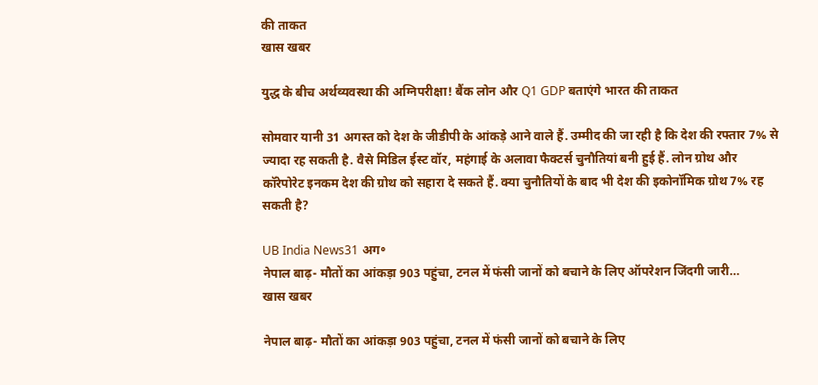की ताकत
खास खबर

युद्ध के बीच अर्थव्यवस्था की अग्निपरीक्षा! बैंक लोन और Q1 GDP बताएंगे भारत की ताकत

सोमवार यानी 31 अगस्त को देश के जीडीपी के आंकड़े आने वाले हैं. उम्मीद की जा रही है कि देश की रफ्तार 7% से ज्यादा रह सकती है. वैसे मिडिल ईस्ट वॉर, महंगाई के अलावा फैक्टर्स चुनौतियां बनी हुई हैं. लोन ग्रोथ और कॉरेपोरेट इनकम देश की ग्रोथ को सहारा दे सकते हैं. क्या चुनौतियों के बाद भी देश की इकोनॉमिक ग्रोथ 7% रह सकती है?

UB India News31 अग॰
नेपाल बाढ़- मौतों का आंकड़ा 903 पहुंचा, टनल में फंसी जानों को बचाने के लिए ऑपरेशन जिंदगी जारी…
खास खबर

नेपाल बाढ़- मौतों का आंकड़ा 903 पहुंचा, टनल में फंसी जानों को बचाने के लिए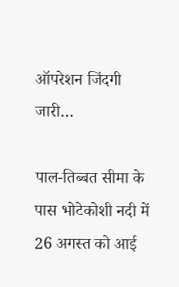ऑपरेशन जिंदगी जारी…

पाल-तिब्बत सीमा के पास भोटेकोशी नदी में 26 अगस्त को आई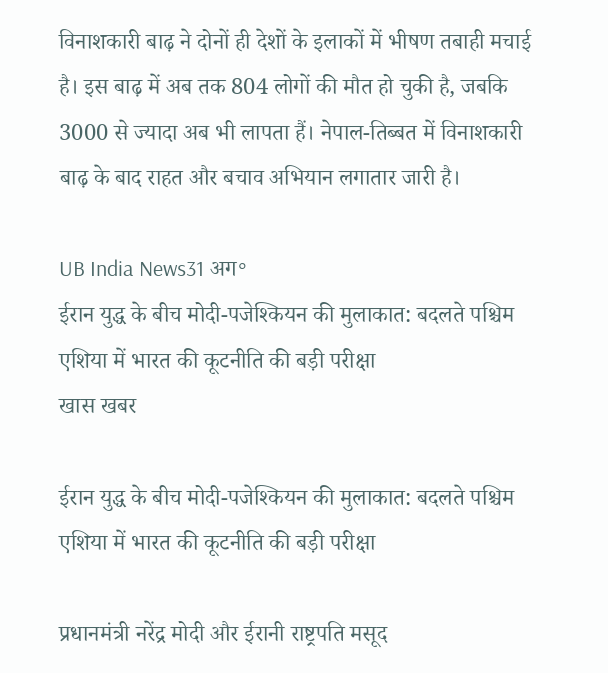विनाशकारी बाढ़ ने दोनों ही देशों के इलाकों में भीषण तबाही मचाई है। इस बाढ़ में अब तक 804 लोगों की मौत हो चुकी है, जबकि 3000 से ज्यादा अब भी लापता हैं। नेपाल-तिब्बत में विनाशकारी बाढ़ के बाद राहत और बचाव अभियान लगातार जारी है।

UB India News31 अग॰
ईरान युद्ध के बीच मोदी-पजेश्कियन की मुलाकात: बदलते पश्चिम एशिया में भारत की कूटनीति की बड़ी परीक्षा
खास खबर

ईरान युद्ध के बीच मोदी-पजेश्कियन की मुलाकात: बदलते पश्चिम एशिया में भारत की कूटनीति की बड़ी परीक्षा

प्रधानमंत्री नरेंद्र मोदी और ईरानी राष्ट्रपति मसूद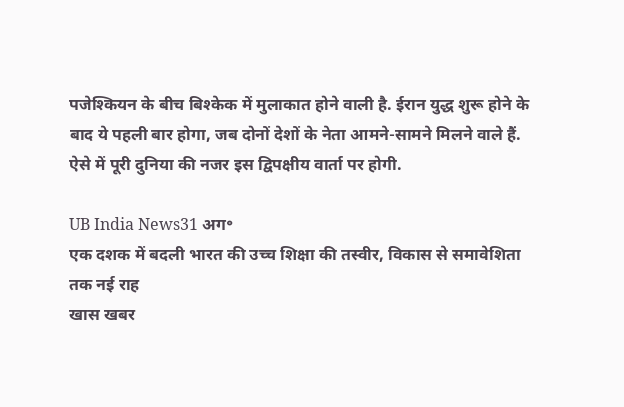पजेश्कियन के बीच बिश्केक में मुलाकात होने वाली है. ईरान युद्ध शुरू होने के बाद ये पहली बार होगा, जब दोनों देशों के नेता आमने-सामने मिलने वाले हैं. ऐसे में पूरी दुनिया की नजर इस द्विपक्षीय वार्ता पर होगी.

UB India News31 अग॰
एक दशक में बदली भारत की उच्च शिक्षा की तस्वीर, विकास से समावेशिता तक नई राह
खास खबर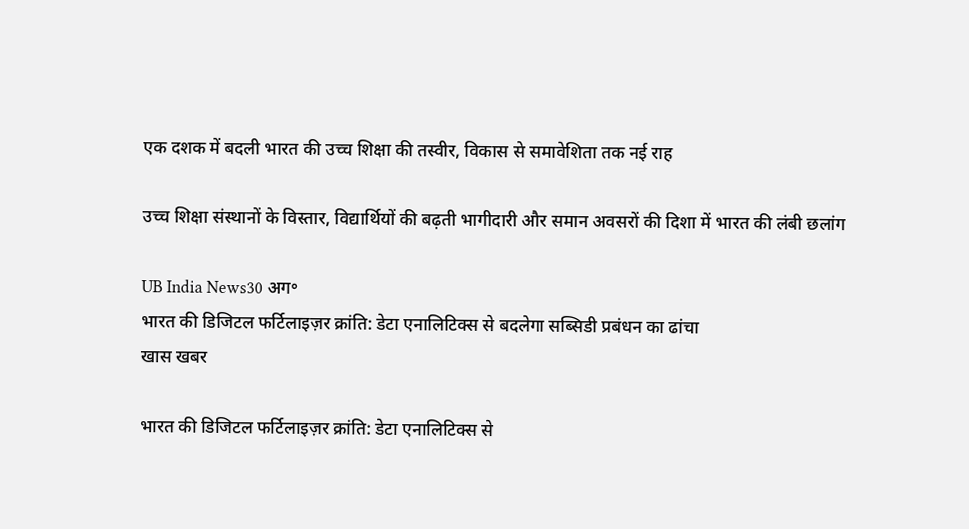एक दशक में बदली भारत की उच्च शिक्षा की तस्वीर, विकास से समावेशिता तक नई राह

उच्च शिक्षा संस्थानों के विस्तार, विद्यार्थियों की बढ़ती भागीदारी और समान अवसरों की दिशा में भारत की लंबी छलांग

UB India News30 अग॰
भारत की डिजिटल फर्टिलाइज़र क्रांति: डेटा एनालिटिक्स से बदलेगा सब्सिडी प्रबंधन का ढांचा
खास खबर

भारत की डिजिटल फर्टिलाइज़र क्रांति: डेटा एनालिटिक्स से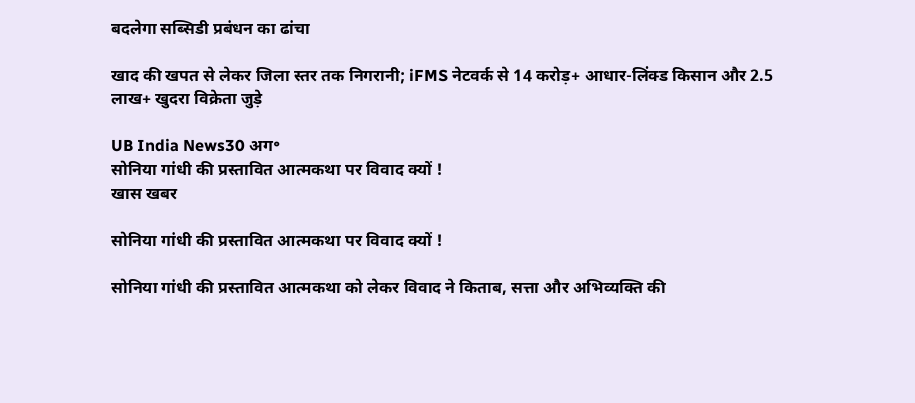बदलेगा सब्सिडी प्रबंधन का ढांचा

खाद की खपत से लेकर जिला स्तर तक निगरानी; iFMS नेटवर्क से 14 करोड़+ आधार-लिंक्ड किसान और 2.5 लाख+ खुदरा विक्रेता जुड़े

UB India News30 अग॰
सोनिया गांधी की प्रस्तावित आत्मकथा पर विवाद क्यों !
खास खबर

सोनिया गांधी की प्रस्तावित आत्मकथा पर विवाद क्यों !

सोनिया गांधी की प्रस्तावित आत्मकथा को लेकर विवाद ने किताब, सत्ता और अभिव्यक्ति की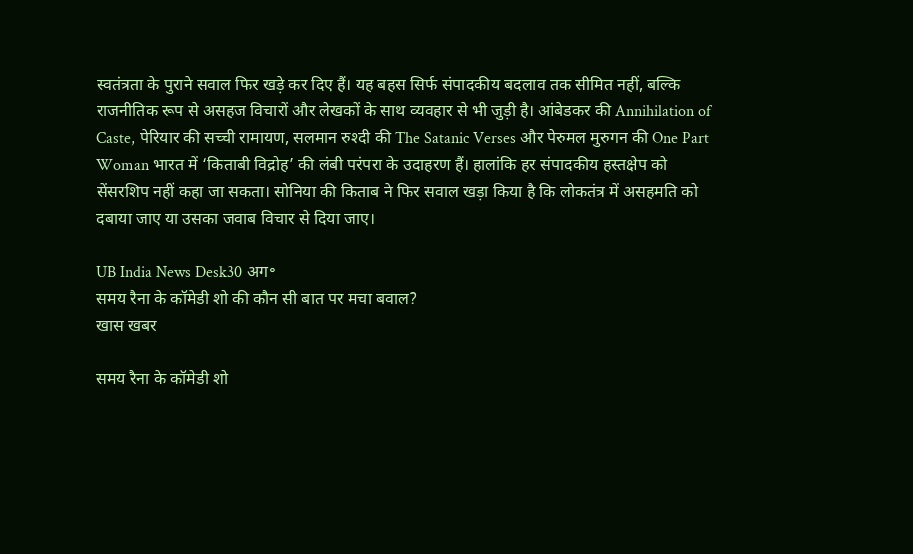स्वतंत्रता के पुराने सवाल फिर खड़े कर दिए हैं। यह बहस सिर्फ संपादकीय बदलाव तक सीमित नहीं, बल्कि राजनीतिक रूप से असहज विचारों और लेखकों के साथ व्यवहार से भी जुड़ी है। आंबेडकर की Annihilation of Caste, पेरियार की सच्ची रामायण, सलमान रुश्दी की The Satanic Verses और पेरुमल मुरुगन की One Part Woman भारत में ‘किताबी विद्रोह’ की लंबी परंपरा के उदाहरण हैं। हालांकि हर संपादकीय हस्तक्षेप को सेंसरशिप नहीं कहा जा सकता। सोनिया की किताब ने फिर सवाल खड़ा किया है कि लोकतंत्र में असहमति को दबाया जाए या उसका जवाब विचार से दिया जाए।

UB India News Desk30 अग॰
समय रैना के कॉमेडी शो की कौन सी बात पर मचा बवाल?
खास खबर

समय रैना के कॉमेडी शो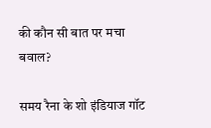की कौन सी बात पर मचा बवाल?

समय रैना के शो इंडियाज गॉट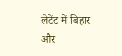लेटेंट में बिहार और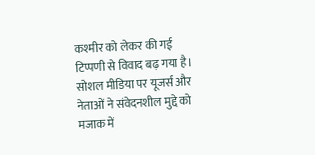कश्मीर को लेकर की गई टिप्पणी से विवाद बढ़ गया है। सोशल मीडिया पर यूजर्स और नेताओं ने संवेदनशील मुद्दे को मजाक में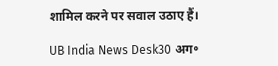शामिल करने पर सवाल उठाए हैं।

UB India News Desk30 अग॰